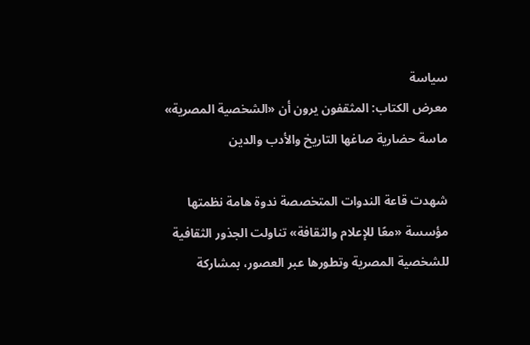سياسة
معرض الكتاب: المثقفون يرون أن «الشخصية المصرية» ماسة حضارية صاغها التاريخ والأدب والدين

شهدت قاعة الندوات المتخصصة ندوة هامة نظمتها مؤسسة «معًا للإعلام والثقافة» تناولت الجذور الثقافية للشخصية المصرية وتطورها عبر العصور، بمشاركة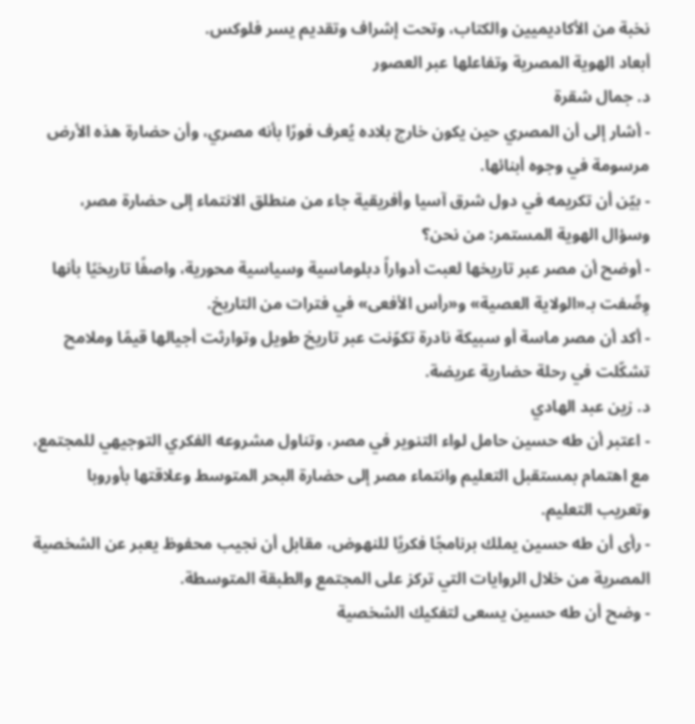نخبة من الأكاديميين والكتاب، وتحت إشراف وتقديم يسر فلوكس.
أبعاد الهوية المصرية وتفاعلها عبر العصور
د. جمال شقرة
- أشار إلى أن المصري حين يكون خارج بلاده يُعرف فورًا بأنه مصري، وأن حضارة هذه الأرض مرسومة في وجوه أبنائها.
- بيّن أن تكريمه في دول شرق آسيا وأفريقية جاء من منطلق الانتماء إلى حضارة مصر، وسؤال الهوية المستمر: من نحن؟
- أوضح أن مصر عبر تاريخها لعبت أدواراً دبلوماسية وسياسية محورية، واصفًا تاريخيًا بأنها وِصِّفت بـ«الولاية العصية» و«رأس الأفعى» في فترات من التاريخ.
- أكد أن مصر ماسة أو سبيكة نادرة تكوّنت عبر تاريخ طويل وتوارثت أجيالها قيمًا وملامح تشكّلت في رحلة حضارية عريضة.
د. زين عبد الهادي
- اعتبر أن طه حسين حامل لواء التنوير في مصر، وتناول مشروعه الفكري التوجيهي للمجتمع، مع اهتمام بمستقبل التعليم وانتماء مصر إلى حضارة البحر المتوسط وعلاقتها بأوروبا وتعريب التعليم.
- رأى أن طه حسين يملك برنامجًا فكريًا للنهوض، مقابل أن نجيب محفوظ يعبر عن الشخصية المصرية من خلال الروايات التي تركز على المجتمع والطبقة المتوسطة.
- وضح أن طه حسين يسعى لتفكيك الشخصية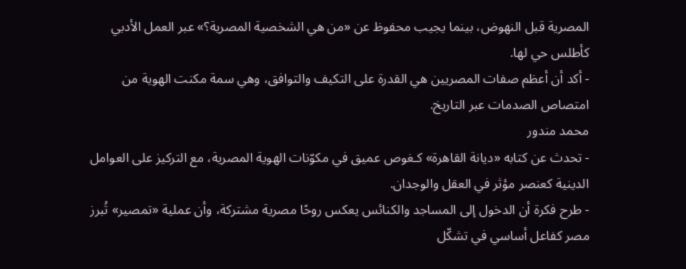المصرية قبل النهوض، بينما يجيب محفوظ عن «من هي الشخصية المصرية؟» عبر العمل الأدبي كأطلس حي لها.
- أكد أن أعظم صفات المصريين هي القدرة على التكيف والتوافق، وهي سمة مكنت الهوية من امتصاص الصدمات عبر التاريخ.
محمد مندور
- تحدث عن كتابه «ديانة القاهرة» كـغوص عميق في مكوّنات الهوية المصرية، مع التركيز على العوامل الدينية كعنصر مؤثر في العقل والوجدان.
- طرح فكرة أن الدخول إلى المساجد والكنائس يعكس روحًا مصرية مشتركة، وأن عملية «تمصير» تُبرز مصر كفاعل أساسي في تشكّل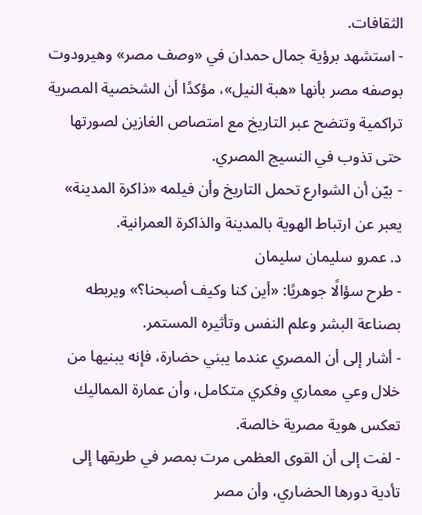الثقافات.
- استشهد برؤية جمال حمدان في «وصف مصر» وهيرودوت بوصفه مصر بأنها «هبة النيل»، مؤكدًا أن الشخصية المصرية تراكمية وتتضح عبر التاريخ مع امتصاص الغازين لصورتها حتى تذوب في النسيج المصري.
- بيّن أن الشوارع تحمل التاريخ وأن فيلمه «ذاكرة المدينة» يعبر عن ارتباط الهوية بالمدينة والذاكرة العمرانية.
د. عمرو سليمان سليمان
- طرح سؤالًا جوهريًا: «أين كنا وكيف أصبحنا؟» ويربطه بصناعة البشر وعلم النفس وتأثيره المستمر.
- أشار إلى أن المصري عندما يبني حضارة، فإنه يبنيها من خلال وعي معماري وفكري متكامل، وأن عمارة المماليك تعكس هوية مصرية خالصة.
- لفت إلى أن القوى العظمى مرت بمصر في طريقها إلى تأدية دورها الحضاري، وأن مصر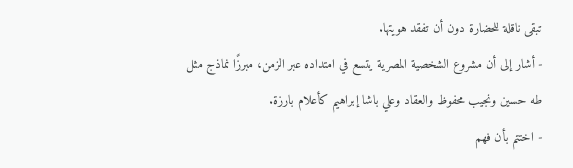تبقى ناقلة للحضارة دون أن تفقد هويتها.
- أشار إلى أن مشروع الشخصية المصرية يتسع في امتداده عبر الزمن، مبرزًا نماذج مثل طه حسين ونجيب محفوظ والعقاد وعلي باشا إبراهيم كأعلام بارزة.
- اختتم بأن فهم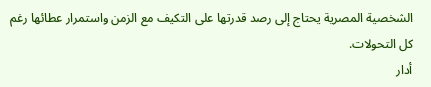الشخصية المصرية يحتاج إلى رصد قدرتها على التكيف مع الزمن واستمرار عطائها رغم كل التحولات.
أدار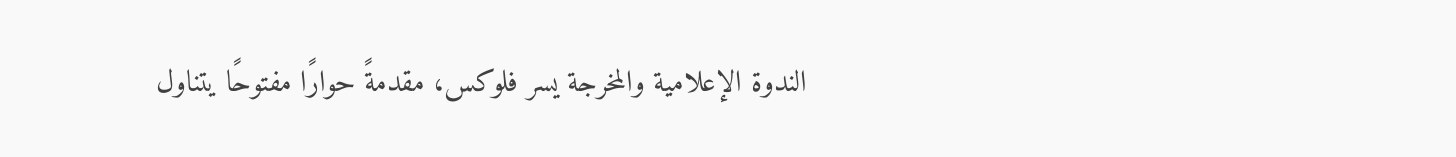الندوة الإعلامية والمخرجة يسر فلوكس، مقدمةً حوارًا مفتوحًا يتناول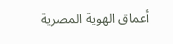أعماق الهوية المصرية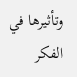وتأثيرها في الفكر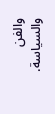والفن والسياسة.